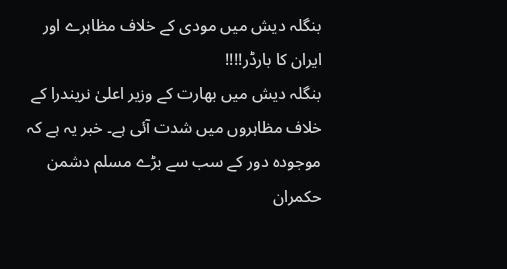بنگلہ دیش میں مودی کے خلاف مظاہرے اور ایران کا بارڈر!!!!
بنگلہ دیش میں بھارت کے وزیر اعلیٰ نریندرا کے خلاف مظاہروں میں شدت آئی ہے۔ خبر یہ ہے کہ موجودہ دور کے سب سے بڑے مسلم دشمن حکمران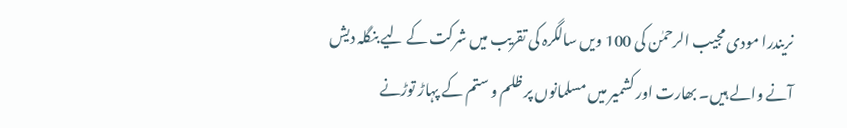نریندرا مودی مجیب الرحمٰن کی 100 ویں سالگرہ کی تقریب میں شرکت کے لیے بنگلہ دیش آنے والے ہیں۔ بھارت اور کشمیر میں مسلمانوں پر ظلم و ستم کے پہاڑ توڑنے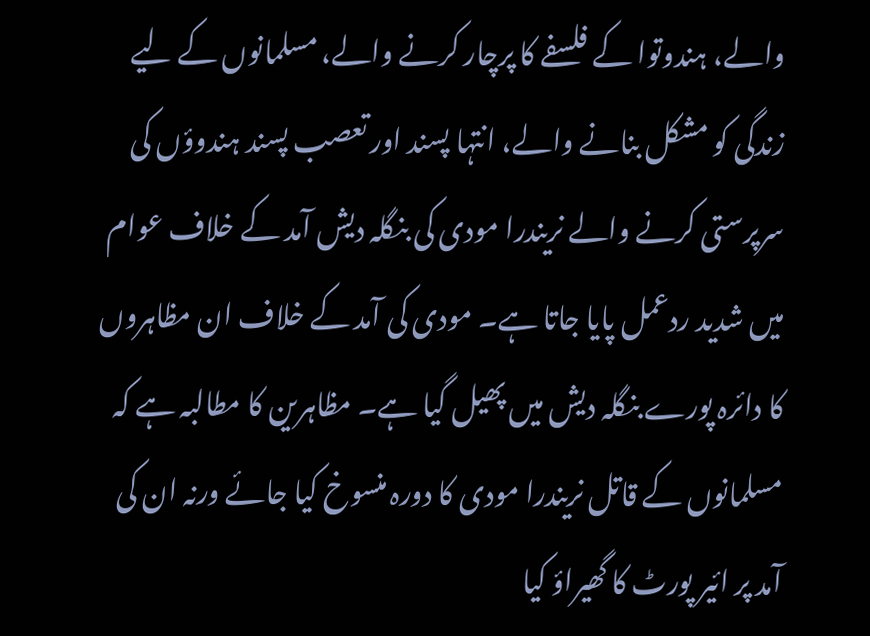والے، ہندوتوا کے فلسفے کا پرچار کرنے والے، مسلمانوں کے لیے زندگی کو مشکل بنانے والے، انتہا پسند اور تعصب پسند ہندوؤں کی سرپرستی کرنے والے نریندرا مودی کی بنگلہ دیش آمد کے خلاف عوام میں شدید ردعمل پایا جاتا ہے۔ مودی کی آمد کے خلاف ان مظاہروں کا دائرہ پورے بنگلہ دیش میں پھیل گیا ہے۔ مظاہرین کا مطالبہ ہے کہ مسلمانوں کے قاتل نریندرا مودی کا دورہ منسوخ کیا جائے ورنہ ان کی آمد پر ائیر پورٹ کا گھیراؤ کیا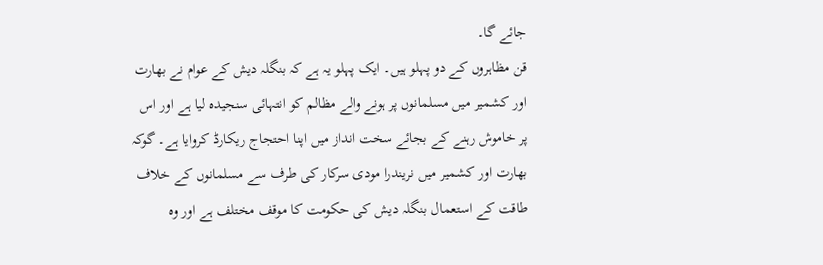جائے گا۔
قن مظاہروں کے دو پہلو ہیں۔ ایک پہلو یہ ہے کہ بنگلہ دیش کے عوام نے بھارت اور کشمیر میں مسلمانوں پر ہونے والے مظالم کو انتہائی سنجیدہ لیا ہے اور اس پر خاموش رہنے کے بجائے سخت انداز میں اپنا احتجاج ریکارڈ کروایا ہے۔ گوکہ بھارت اور کشمیر میں نریندرا مودی سرکار کی طرف سے مسلمانوں کے خلاف طاقت کے استعمال بنگلہ دیش کی حکومت کا موقف مختلف ہے اور وہ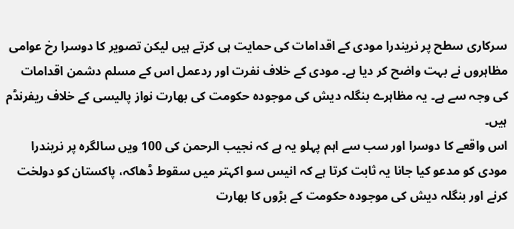سرکاری سطح پر نریندرا مودی کے اقدامات کی حمایت ہی کرتے ہیں لیکن تصویر کا دوسرا رخ عوامی مظاہروں نے بہت واضح کر دیا ہے۔ مودی کے خلاف نفرت اور ردعمل اس کے مسلم دشمن اقدامات کی وجہ سے ہے۔ یہ مظاہرے بنگلہ دیش کی موجودہ حکومت کی بھارت نواز پالیسی کے خلاف ریفرنڈم ہیں۔
اس واقعے کا دوسرا اور سب سے اہم پہلو یہ ہے کہ نجیب الرحمن کی 100 ویں سالگرہ پر نریندرا مودی کو مدعو کیا جانا یہ ثابت کرتا ہے کہ انیس سو اکہتر میں سقوط ڈھاکہ، پاکستان کو دولخت کرنے اور بنگلہ دیش کی موجودہ حکومت کے بڑوں کا بھارت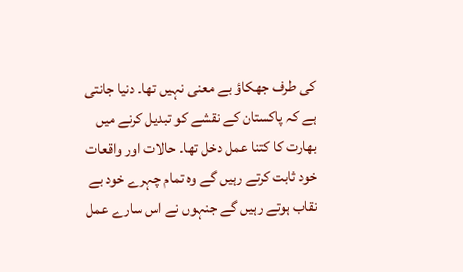کی طرف جھکاؤ بے معنی نہیں تھا۔ دنیا جانتی ہے کہ پاکستان کے نقشے کو تبدیل کرنے میں بھارت کا کتنا عمل دخل تھا۔ حالات اور واقعات خود ثابت کرتے رہیں گے وہ تمام چہرے خود بے نقاب ہوتے رہیں گے جنہوں نے اس سارے عمل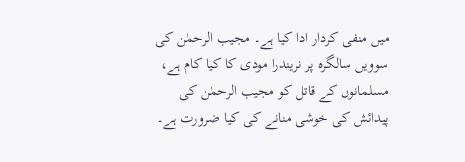میں منفی کردار ادا کیا ہے۔ مجیب الرحمٰن کی سوویں سالگرہ پر نریندرا مودی کا کیا کام ہے، مسلمانوں کے قاتل کو مجیب الرحمٰن کی پیدائش کی خوشی منانے کی کیا ضرورت ہے۔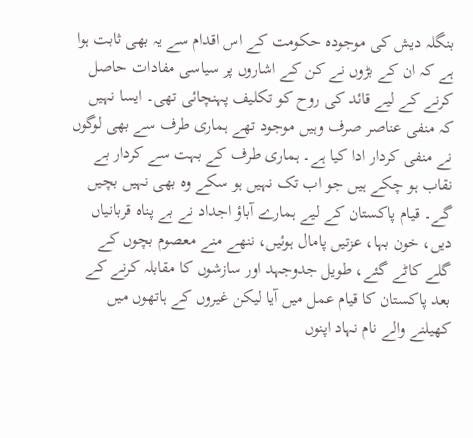بنگلہ دیش کی موجودہ حکومت کے اس اقدام سے یہ بھی ثابت ہوا ہے کہ ان کے بڑوں نے کن کے اشاروں پر سیاسی مفادات حاصل کرنے کے لیے قائد کی روح کو تکلیف پہنچائی تھی۔ ایسا نہیں کہ منفی عناصر صرف وہیں موجود تھے ہماری طرف سے بھی لوگوں نے منفی کردار ادا کیا ہے۔ ہماری طرف کے بہت سے کردار بے نقاب ہو چکے ہیں جو اب تک نہیں ہو سکے وہ بھی نہیں بچیں گے۔ قیام پاکستان کے لیے ہمارے آباؤ اجداد نے بے پناہ قربانیاں دیں، خون بہا، عزتیں پامال ہوئیں، ننھے منے معصوم بچوں کے گلے کاٹے گئے، طویل جدوجہد اور سازشوں کا مقابلہ کرنے کے بعد پاکستان کا قیام عمل میں آیا لیکن غیروں کے ہاتھوں میں کھیلنے والے نام نہاد اپنوں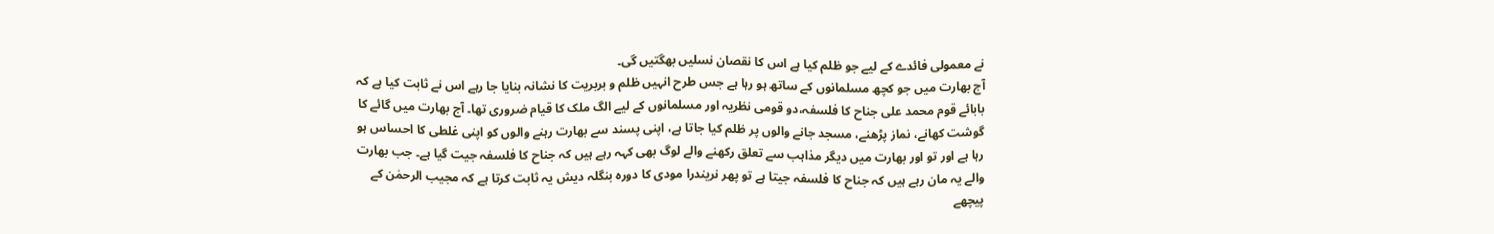نے معمولی فائدے کے لیے جو ظلم کیا ہے اس کا نقصان نسلیں بھگتیں گی۔
آج بھارت میں جو کچھ مسلمانوں کے ساتھ ہو رہا ہے جس طرح انہیں ظلم و بربریت کا نشانہ بنایا جا رہے اس نے ثابت کیا ہے کہ بابائے قوم محمد علی جناح کا فلسفہ،دو قومی نظریہ اور مسلمانوں کے لیے الگ ملک کا قیام ضروری تھا۔ آج بھارت میں گائے کا گوشت کھانے، نماز پڑھنے، مسجد جانے والوں پر ظلم کیا جاتا ہے، اپنی پسند سے بھارت رہنے والوں کو اپنی غلطی کا احساس ہو رہا ہے اور تو اور بھارت میں دیگر مذاہب سے تعلق رکھنے والے لوگ بھی کہہ رہے ہیں کہ جناح کا فلسفہ جیت گیا ہے۔ جب بھارت والے یہ مان رہے ہیں کہ جناح کا فلسفہ جیتا ہے تو پھر نریندرا مودی کا دورہ بنگلہ دیش یہ ثابت کرتا ہے کہ مجیب الرحمٰن کے پیچھے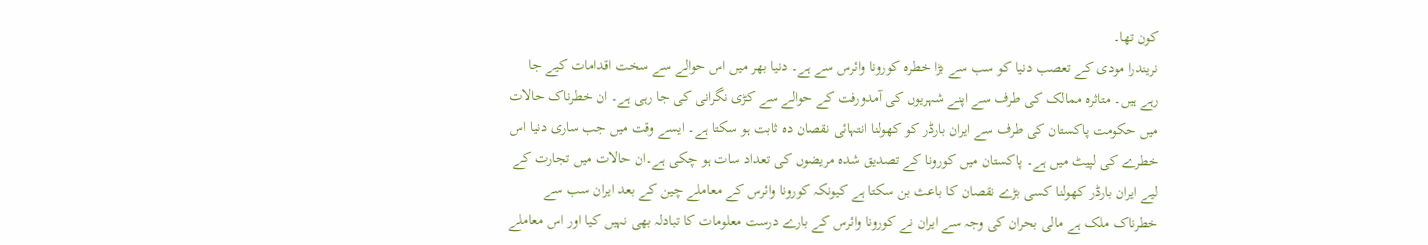کون تھا۔
نریندرا مودی کے تعصب دنیا کو سب سے بڑا خطرہ کورونا وائرس سے ہے۔ دنیا بھر میں اس حوالے سے سخت اقدامات کیے جا رہے ہیں۔ متاثرہ ممالک کی طرف سے اپنے شہریوں کی آمدورفت کے حوالے سے کڑی نگرانی کی جا رہی ہے۔ ان خطرناک حالات میں حکومت پاکستان کی طرف سے ایران بارڈر کو کھولنا انتہائی نقصان دہ ثابت ہو سکتا ہے۔ ایسے وقت میں جب ساری دنیا اس خطرے کی لپیٹ میں ہے۔ پاکستان میں کورونا کے تصدیق شدہ مریضوں کی تعداد سات ہو چکی ہے۔ان حالات میں تجارت کے لیے ایران بارڈر کھولنا کسی بڑے نقصان کا باعث بن سکتا ہے کیونکہ کورونا وائرس کے معاملے چین کے بعد ایران سب سے خطرناک ملک ہے مالی بحران کی وجہ سے ایران نے کورونا وائرس کے بارے درست معلومات کا تبادلہ بھی نہیں کیا اور اس معاملے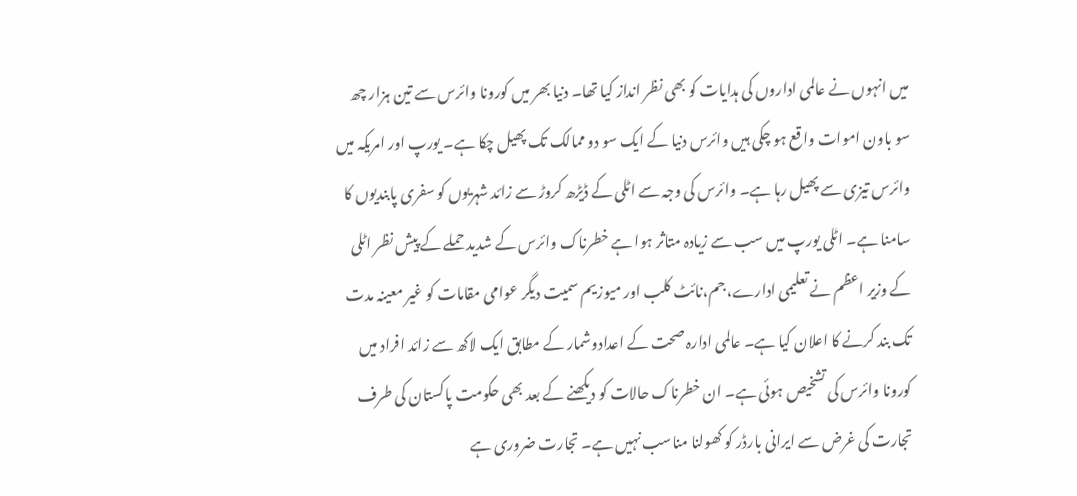میں انہوں نے عالمی اداروں کی ہدایات کو بھی نظر انداز کیا تھا۔ دنیا بھر میں کورونا وائرس سے تین ہزار چھ سو باون اموات واقع ہو چکی ہیں وائرس دنیا کے ایک سو دو ممالک تک پھیل چکا ہے۔ یورپ اور امریکہ میں وائرس تیزی سے پھیل رہا ہے۔ وائرس کی وجہ سے اٹلی کے ڈیڑھ کروڑ سے زائد شہریوں کو سفری پابندیوں کا سامنا ہے۔ اٹلی یورپ میں سب سے زیادہ متاثر ہوا ہے خطرناک وائرس کے شدید حملے کے پیش نظر اٹلی کے وزیر اعظم نے تعلیمی ادارے، جم،نائٹ کلب اور میوزیم سمیت دیگر عوامی مقامات کو غیر معینہ مدت تک بند کرنے کا اعلان کیا ہے۔ عالمی ادارہ صحت کے اعدادوشمار کے مطابق ایک لاکھ سے زائد افراد میں کورونا وائرس کی تشخیص ہوئی ہے۔ ان خطرناک حالات کو دیکھنے کے بعد بھی حکومت پاکستان کی طرف تجارت کی غرض سے ایرانی بارڈر کو کھولنا مناسب نہیں ہے۔ تجارت ضروری ہے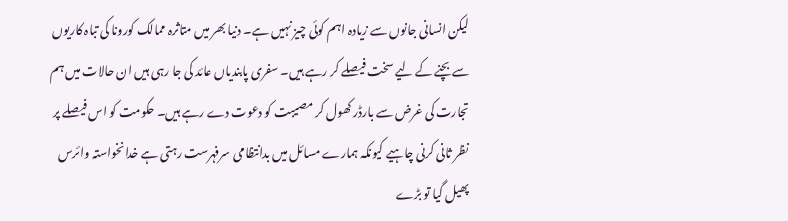لیکن انسانی جانوں سے زیادہ اہم کوئی چیز نہیں ہے۔ دنیا بھر میں متاثرہ ممالک کورونا کی تباہ کاریوں سے بچنے کے لیے سخت فیصلے کر رہے ہیں۔ سفری پابندیاں عائد کی جا رہی ہیں ان حالات میں ہم تجارت کی غرض سے بارڈر کھول کر مصیبت کو دعوت دے رہے ہیں۔ حکومت کو اس فیصلے پر نظر ثانی کرنی چاہیے کیونکہ ہمارے مسائل میں بدانتظامی سرفہرست رہتی ہے خدانخواستہ وائرس پھیل گیا تو بڑے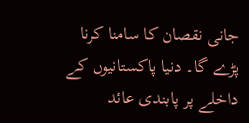جانی نقصان کا سامنا کرنا پڑے گا۔ دنیا پاکستانیوں کے داخلے پر پابندی عائد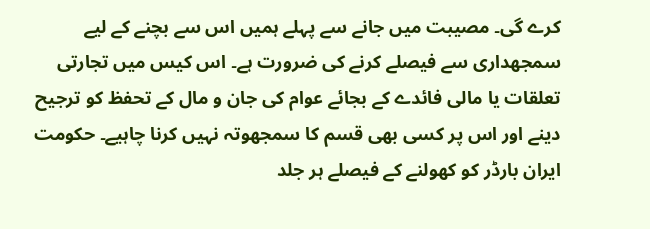کرے گی۔ مصیبت میں جانے سے پہلے ہمیں اس سے بچنے کے لیے سمجھداری سے فیصلے کرنے کی ضرورت ہے۔ اس کیس میں تجارتی تعلقات یا مالی فائدے کے بجائے عوام کی جان و مال کے تحفظ کو ترجیح دینے اور اس پر کسی بھی قسم کا سمجھوتہ نہیں کرنا چاہیے۔ حکومت ایران بارڈر کو کھولنے کے فیصلے ہر جلد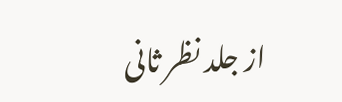از جلد نظر ثانی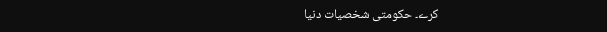کرے۔ حکومتی شخصیات دنیا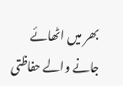بھر میں اٹھائے جانے والے حفاظتی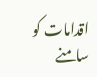اقدامات کو سامنے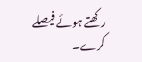رکھتے ہوئے فیصلے کرے۔